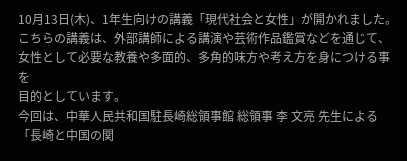10月13日(木)、1年生向けの講義「現代社会と女性」が開かれました。
こちらの講義は、外部講師による講演や芸術作品鑑賞などを通じて、
女性として必要な教養や多面的、多角的味方や考え方を身につける事を
目的としています。
今回は、中華人民共和国駐長崎総領事館 総領事 李 文亮 先生による
「長崎と中国の関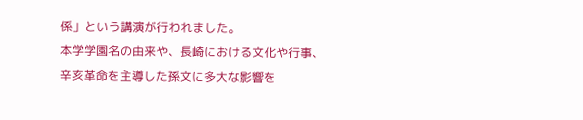係」という講演が行われました。
本学学園名の由来や、長崎における文化や行事、
辛亥革命を主導した孫文に多大な影響を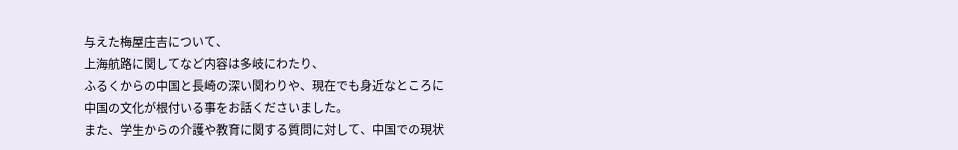与えた梅屋庄吉について、
上海航路に関してなど内容は多岐にわたり、
ふるくからの中国と長崎の深い関わりや、現在でも身近なところに
中国の文化が根付いる事をお話くださいました。
また、学生からの介護や教育に関する質問に対して、中国での現状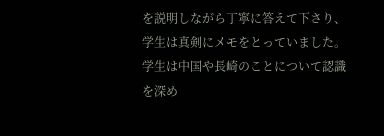を説明しながら丁寧に答えて下さり、
学生は真剣にメモをとっていました。
学生は中国や長崎のことについて認識を深め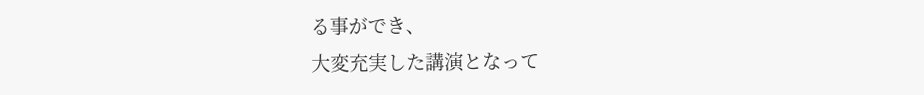る事ができ、
大変充実した講演となって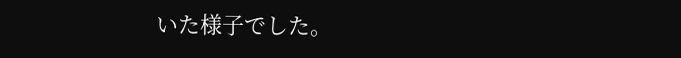いた様子でした。